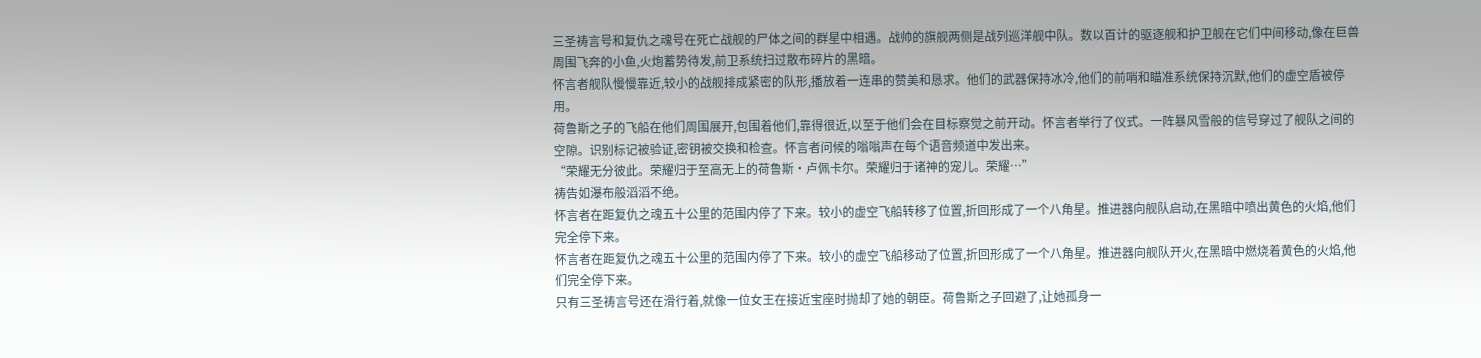三圣祷言号和复仇之魂号在死亡战舰的尸体之间的群星中相遇。战帅的旗舰两侧是战列巡洋舰中队。数以百计的驱逐舰和护卫舰在它们中间移动,像在巨兽周围飞奔的小鱼,火炮蓄势待发,前卫系统扫过散布碎片的黑暗。
怀言者舰队慢慢靠近,较小的战舰排成紧密的队形,播放着一连串的赞美和恳求。他们的武器保持冰冷,他们的前哨和瞄准系统保持沉默,他们的虚空盾被停用。
荷鲁斯之子的飞船在他们周围展开,包围着他们,靠得很近,以至于他们会在目标察觉之前开动。怀言者举行了仪式。一阵暴风雪般的信号穿过了舰队之间的空隙。识别标记被验证,密钥被交换和检查。怀言者问候的嗡嗡声在每个语音频道中发出来。
“荣耀无分彼此。荣耀归于至高无上的荷鲁斯·卢佩卡尔。荣耀归于诸神的宠儿。荣耀…”
祷告如瀑布般滔滔不绝。
怀言者在距复仇之魂五十公里的范围内停了下来。较小的虚空飞船转移了位置,折回形成了一个八角星。推进器向舰队启动,在黑暗中喷出黄色的火焰,他们完全停下来。
怀言者在距复仇之魂五十公里的范围内停了下来。较小的虚空飞船移动了位置,折回形成了一个八角星。推进器向舰队开火,在黑暗中燃烧着黄色的火焰,他们完全停下来。
只有三圣祷言号还在滑行着,就像一位女王在接近宝座时抛却了她的朝臣。荷鲁斯之子回避了,让她孤身一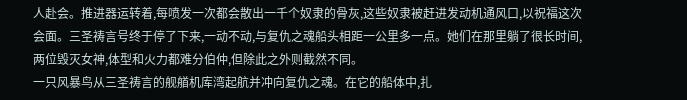人赴会。推进器运转着,每喷发一次都会散出一千个奴隶的骨灰,这些奴隶被赶进发动机通风口,以祝福这次会面。三圣祷言号终于停了下来,一动不动,与复仇之魂船头相距一公里多一点。她们在那里躺了很长时间,两位毁灭女神,体型和火力都难分伯仲,但除此之外则截然不同。
一只风暴鸟从三圣祷言的舰艏机库湾起航并冲向复仇之魂。在它的船体中,扎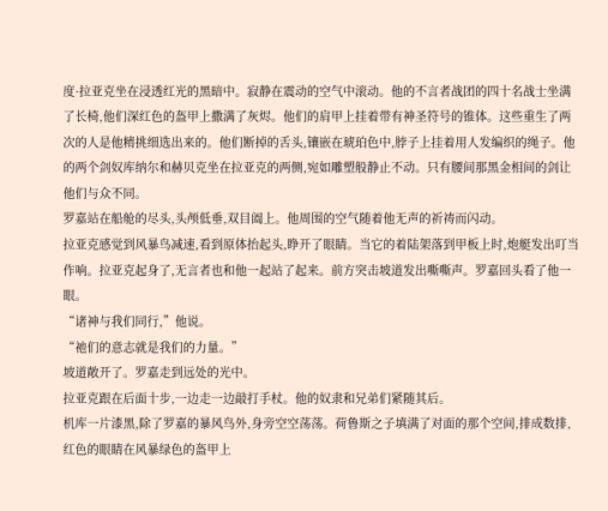度·拉亚克坐在浸透红光的黑暗中。寂静在震动的空气中滚动。他的不言者战团的四十名战士坐满了长椅,他们深红色的盔甲上撒满了灰烬。他们的肩甲上挂着带有神圣符号的锥体。这些重生了两次的人是他精挑细选出来的。他们断掉的舌头,镶嵌在琥珀色中,脖子上挂着用人发编织的绳子。他的两个剑奴库纳尔和赫贝克坐在拉亚克的两侧,宛如雕塑般静止不动。只有腰间那黑金相间的剑让他们与众不同。
罗嘉站在船舱的尽头,头颅低垂,双目阖上。他周围的空气随着他无声的祈祷而闪动。
拉亚克感觉到风暴鸟减速,看到原体抬起头,睁开了眼睛。当它的着陆架落到甲板上时,炮艇发出叮当作响。拉亚克起身了,无言者也和他一起站了起来。前方突击坡道发出嘶嘶声。罗嘉回头看了他一眼。
“诸神与我们同行,”他说。
“祂们的意志就是我们的力量。”
坡道敞开了。罗嘉走到远处的光中。
拉亚克跟在后面十步,一边走一边敲打手杖。他的奴隶和兄弟们紧随其后。
机库一片漆黑,除了罗嘉的暴风鸟外,身旁空空荡荡。荷鲁斯之子填满了对面的那个空间,排成数排,红色的眼睛在风暴绿色的盔甲上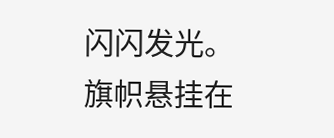闪闪发光。旗帜悬挂在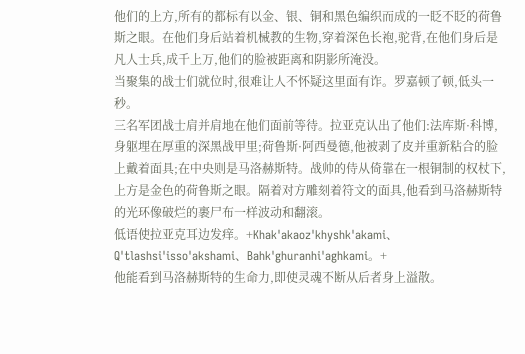他们的上方,所有的都标有以金、银、铜和黑色编织而成的一眨不眨的荷鲁斯之眼。在他们身后站着机械教的生物,穿着深色长袍,驼背,在他们身后是凡人士兵,成千上万,他们的脸被距离和阴影所淹没。
当聚集的战士们就位时,很难让人不怀疑这里面有诈。罗嘉顿了顿,低头一秒。
三名军团战士肩并肩地在他们面前等待。拉亚克认出了他们:法库斯·科博,身躯埋在厚重的深黑战甲里;荷鲁斯·阿西曼德,他被剥了皮并重新粘合的脸上戴着面具;在中央则是马洛赫斯特。战帅的侍从倚靠在一根铜制的权杖下,上方是金色的荷鲁斯之眼。隔着对方雕刻着符文的面具,他看到马洛赫斯特的光环像破烂的裹尸布一样波动和翻滚。
低语使拉亚克耳边发痒。+Khak'akaoz'khyshk'akami、Q'tlashsi'isso'akshami、Bahk'ghuranhi'aghkami。+
他能看到马洛赫斯特的生命力,即使灵魂不断从后者身上溢散。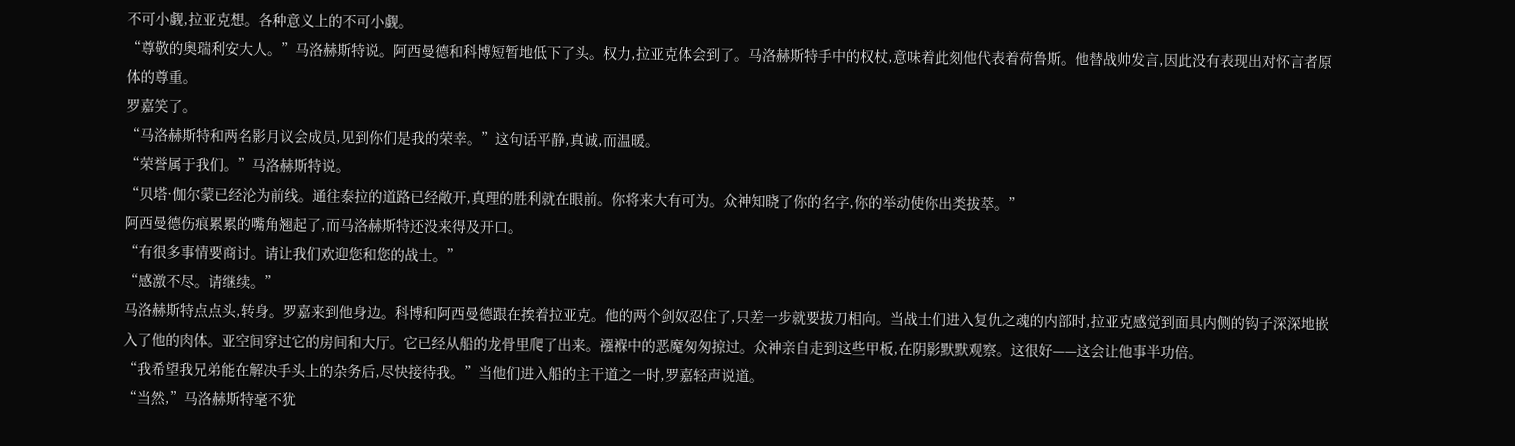不可小觑,拉亚克想。各种意义上的不可小觑。
“尊敬的奥瑞利安大人。”马洛赫斯特说。阿西曼德和科博短暂地低下了头。权力,拉亚克体会到了。马洛赫斯特手中的权杖,意味着此刻他代表着荷鲁斯。他替战帅发言,因此没有表现出对怀言者原体的尊重。
罗嘉笑了。
“马洛赫斯特和两名影月议会成员,见到你们是我的荣幸。”这句话平静,真诚,而温暖。
“荣誉属于我们。”马洛赫斯特说。
“贝塔·伽尔蒙已经沦为前线。通往泰拉的道路已经敞开,真理的胜利就在眼前。你将来大有可为。众神知晓了你的名字,你的举动使你出类拔萃。”
阿西曼德伤痕累累的嘴角翘起了,而马洛赫斯特还没来得及开口。
“有很多事情要商讨。请让我们欢迎您和您的战士。”
“感激不尽。请继续。”
马洛赫斯特点点头,转身。罗嘉来到他身边。科博和阿西曼德跟在挨着拉亚克。他的两个剑奴忍住了,只差一步就要拔刀相向。当战士们进入复仇之魂的内部时,拉亚克感觉到面具内侧的钩子深深地嵌入了他的肉体。亚空间穿过它的房间和大厅。它已经从船的龙骨里爬了出来。襁褓中的恶魔匆匆掠过。众神亲自走到这些甲板,在阴影默默观察。这很好——这会让他事半功倍。
“我希望我兄弟能在解决手头上的杂务后,尽快接待我。”当他们进入船的主干道之一时,罗嘉轻声说道。
“当然,”马洛赫斯特毫不犹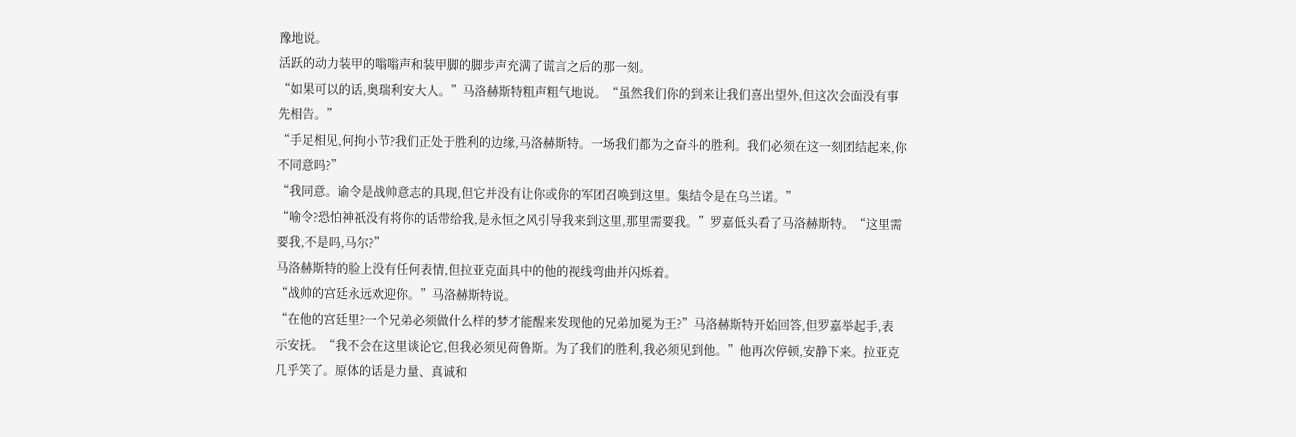豫地说。
活跃的动力装甲的嗡嗡声和装甲脚的脚步声充满了谎言之后的那一刻。
“如果可以的话,奥瑞利安大人。”马洛赫斯特粗声粗气地说。“虽然我们你的到来让我们喜出望外,但这次会面没有事先相告。”
“手足相见,何拘小节?我们正处于胜利的边缘,马洛赫斯特。一场我们都为之奋斗的胜利。我们必须在这一刻团结起来,你不同意吗?”
“我同意。谕令是战帅意志的具现,但它并没有让你或你的军团召唤到这里。集结令是在乌兰诺。”
“喻令?恐怕神祇没有将你的话带给我,是永恒之风引导我来到这里,那里需要我。”罗嘉低头看了马洛赫斯特。“这里需要我,不是吗,马尔?”
马洛赫斯特的脸上没有任何表情,但拉亚克面具中的他的视线弯曲并闪烁着。
“战帅的宫廷永远欢迎你。”马洛赫斯特说。
“在他的宫廷里?一个兄弟必须做什么样的梦才能醒来发现他的兄弟加冕为王?”马洛赫斯特开始回答,但罗嘉举起手,表示安抚。“我不会在这里谈论它,但我必须见荷鲁斯。为了我们的胜利,我必须见到他。”他再次停顿,安静下来。拉亚克几乎笑了。原体的话是力量、真诚和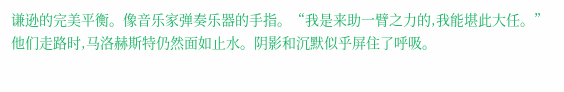谦逊的完美平衡。像音乐家弹奏乐器的手指。“我是来助一臂之力的,我能堪此大任。”
他们走路时,马洛赫斯特仍然面如止水。阴影和沉默似乎屏住了呼吸。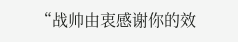“战帅由衷感谢你的效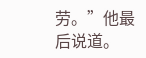劳。”他最后说道。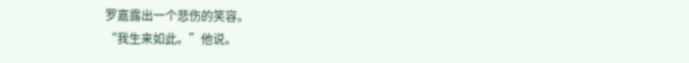罗嘉露出一个悲伤的笑容。
“我生来如此。”他说。